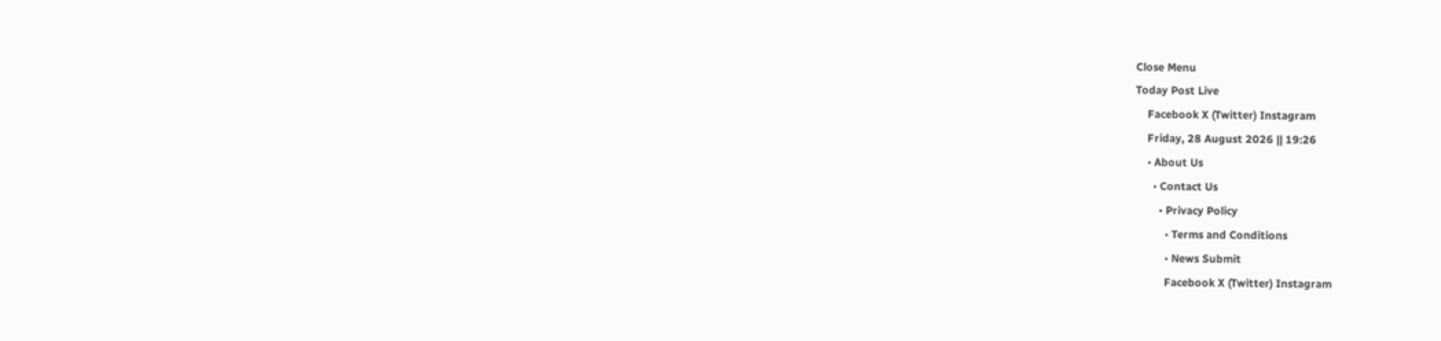Close Menu
Today Post Live
    Facebook X (Twitter) Instagram
    Friday, 28 August 2026 || 19:26
    • About Us
      • Contact Us
        • Privacy Policy
          • Terms and Conditions
          • News Submit
          Facebook X (Twitter) Instagram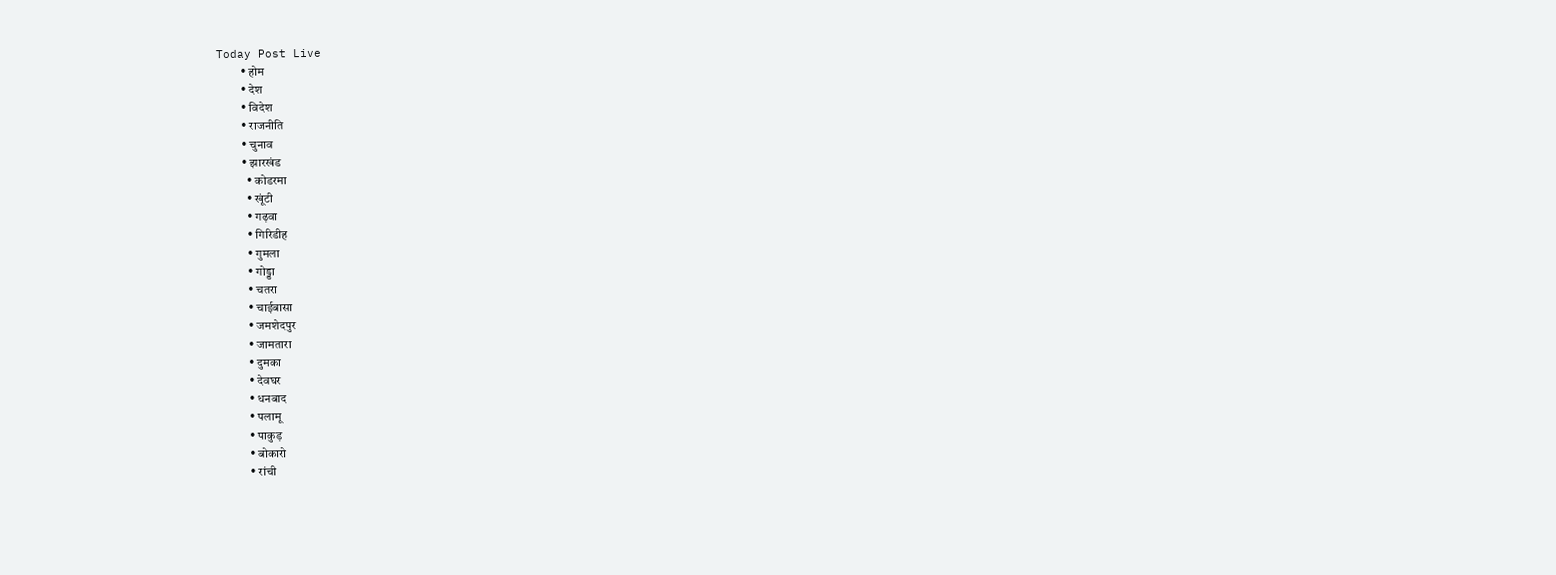Today Post Live
          • होम
          • देश
          • विदेश
          • राजनीति
          • चुनाव
          • झारखंड
            • कोडरमा
            • खूंटी
            • गढ़वा
            • गिरिडीह
            • गुमला
            • गोड्डा
            • चतरा
            • चाईबासा
            • जमशेदपुर
            • जामतारा
            • दुमका
            • देवघर
            • धनबाद
            • पलामू
            • पाकुड़
            • बोकारो
            • रांची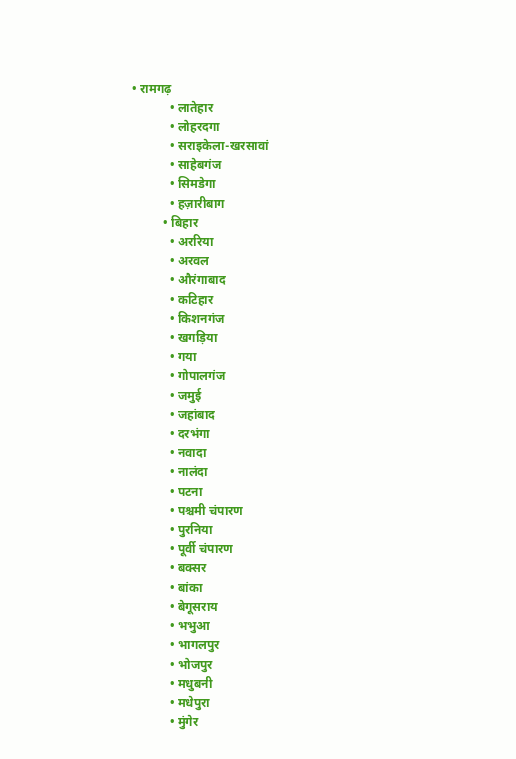• रामगढ़
            • लातेहार
            • लोहरदगा
            • सराइकेला-खरसावां
            • साहेबगंज
            • सिमडेगा
            • हज़ारीबाग
          • बिहार
            • अररिया
            • अरवल
            • औरंगाबाद
            • कटिहार
            • किशनगंज
            • खगड़िया
            • गया
            • गोपालगंज
            • जमुई
            • जहांबाद
            • दरभंगा
            • नवादा
            • नालंदा
            • पटना
            • पश्चमी चंपारण
            • पुरनिया
            • पूर्वी चंपारण
            • बक्सर
            • बांका
            • बेगूसराय
            • भभुआ
            • भागलपुर
            • भोजपुर
            • मधुबनी
            • मधेपुरा
            • मुंगेर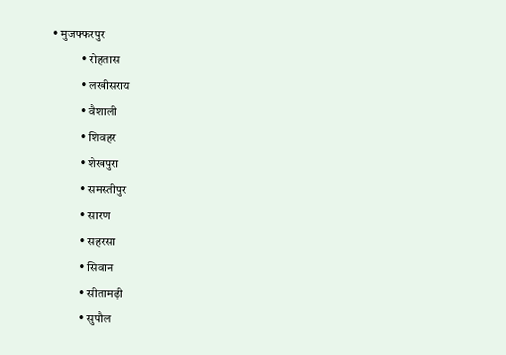• मुजफ्फरपुर
            • रोहतास
            • लखीसराय
            • वैशाली
            • शिवहर
            • शेखपुरा
            • समस्तीपुर
            • सारण
            • सहरसा
            • सिवान
            • सीतामढ़ी
            • सुपौल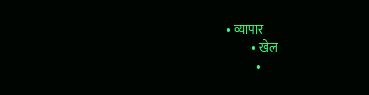• व्यापार
          • खेल
            •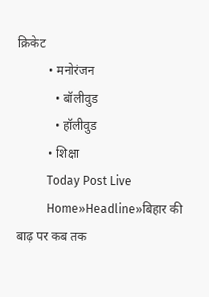क्रिकेट
          • मनोरंजन
            • बॉलीवुड
            • हॉलीवुड
          • शिक्षा
          Today Post Live
          Home»Headline»बिहार की बाढ़ पर कब तक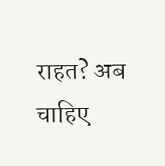राहत? अब चाहिए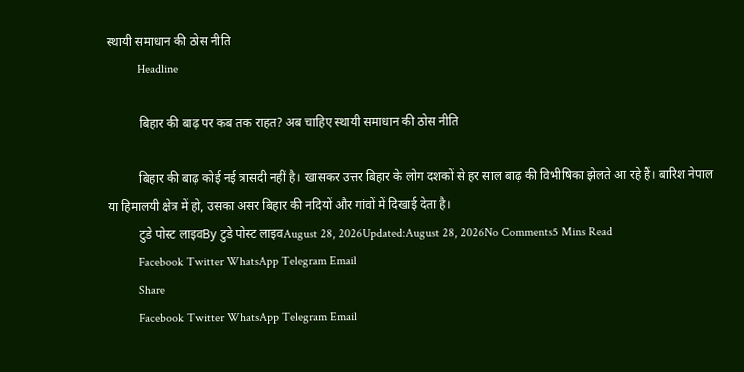स्थायी समाधान की ठोस नीति
          Headline

          बिहार की बाढ़ पर कब तक राहत? अब चाहिए स्थायी समाधान की ठोस नीति

          बिहार की बाढ़ कोई नई त्रासदी नहीं है। खासकर उत्तर बिहार के लोग दशकों से हर साल बाढ़ की विभीषिका झेलते आ रहे हैं। बारिश नेपाल या हिमालयी क्षेत्र में हो, उसका असर बिहार की नदियों और गांवों में दिखाई देता है।
          टुडे पोस्ट लाइवBy टुडे पोस्ट लाइवAugust 28, 2026Updated:August 28, 2026No Comments5 Mins Read
          Facebook Twitter WhatsApp Telegram Email
          Share
          Facebook Twitter WhatsApp Telegram Email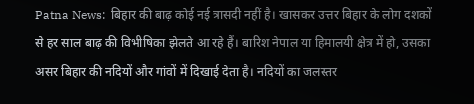Patna News:  बिहार की बाढ़ कोई नई त्रासदी नहीं है। खासकर उत्तर बिहार के लोग दशकों से हर साल बाढ़ की विभीषिका झेलते आ रहे हैं। बारिश नेपाल या हिमालयी क्षेत्र में हो, उसका असर बिहार की नदियों और गांवों में दिखाई देता है। नदियों का जलस्तर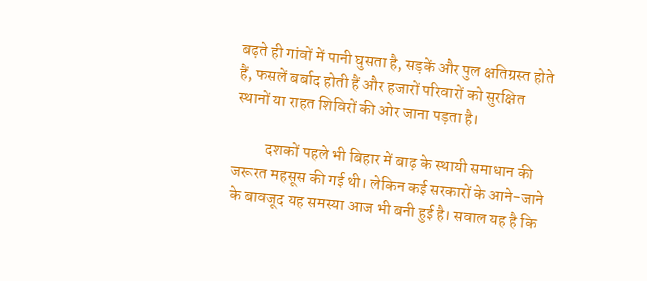बढ़ते ही गांवों में पानी घुसता है, सड़कें और पुल क्षतिग्रस्त होते हैं, फसलें बर्बाद होती हैं और हजारों परिवारों को सुरक्षित स्थानों या राहत शिविरों की ओर जाना पड़ता है।

          दशकों पहले भी बिहार में बाढ़ के स्थायी समाधान की जरूरत महसूस की गई थी। लेकिन कई सरकारों के आने-जाने के बावजूद यह समस्या आज भी बनी हुई है। सवाल यह है कि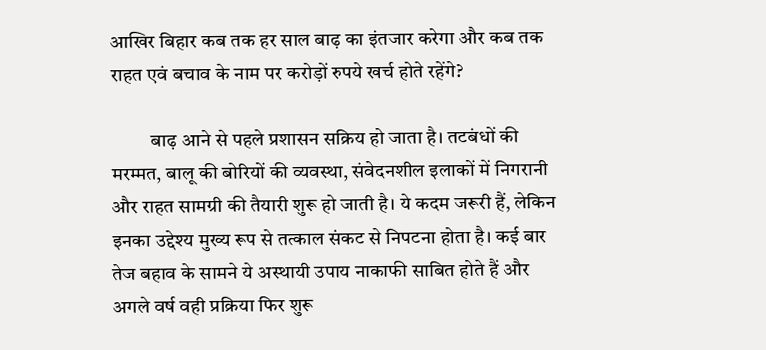आखिर बिहार कब तक हर साल बाढ़ का इंतजार करेगा और कब तक राहत एवं बचाव के नाम पर करोड़ों रुपये खर्च होते रहेंगे?

          बाढ़ आने से पहले प्रशासन सक्रिय हो जाता है। तटबंधों की मरम्मत, बालू की बोरियों की व्यवस्था, संवेदनशील इलाकों में निगरानी और राहत सामग्री की तैयारी शुरू हो जाती है। ये कदम जरूरी हैं, लेकिन इनका उद्देश्य मुख्य रूप से तत्काल संकट से निपटना होता है। कई बार तेज बहाव के सामने ये अस्थायी उपाय नाकाफी साबित होते हैं और अगले वर्ष वही प्रक्रिया फिर शुरू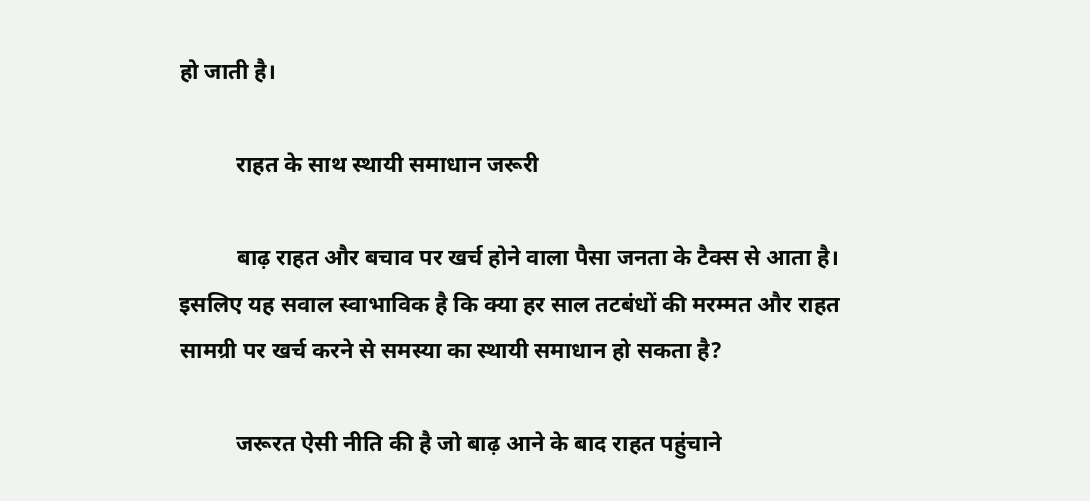हो जाती है।

          राहत के साथ स्थायी समाधान जरूरी

          बाढ़ राहत और बचाव पर खर्च होने वाला पैसा जनता के टैक्स से आता है। इसलिए यह सवाल स्वाभाविक है कि क्या हर साल तटबंधों की मरम्मत और राहत सामग्री पर खर्च करने से समस्या का स्थायी समाधान हो सकता है?

          जरूरत ऐसी नीति की है जो बाढ़ आने के बाद राहत पहुंचाने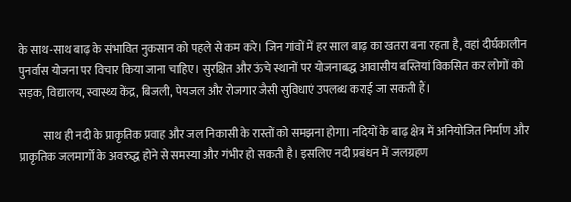के साथ-साथ बाढ़ के संभावित नुकसान को पहले से कम करे। जिन गांवों में हर साल बाढ़ का खतरा बना रहता है, वहां दीर्घकालीन पुनर्वास योजना पर विचार किया जाना चाहिए। सुरक्षित और ऊंचे स्थानों पर योजनाबद्ध आवासीय बस्तियां विकसित कर लोगों को सड़क, विद्यालय, स्वास्थ्य केंद्र, बिजली, पेयजल और रोजगार जैसी सुविधाएं उपलब्ध कराई जा सकती हैं।

          साथ ही नदी के प्राकृतिक प्रवाह और जल निकासी के रास्तों को समझना होगा। नदियों के बाढ़ क्षेत्र में अनियोजित निर्माण और प्राकृतिक जलमार्गों के अवरुद्ध होने से समस्या और गंभीर हो सकती है। इसलिए नदी प्रबंधन में जलग्रहण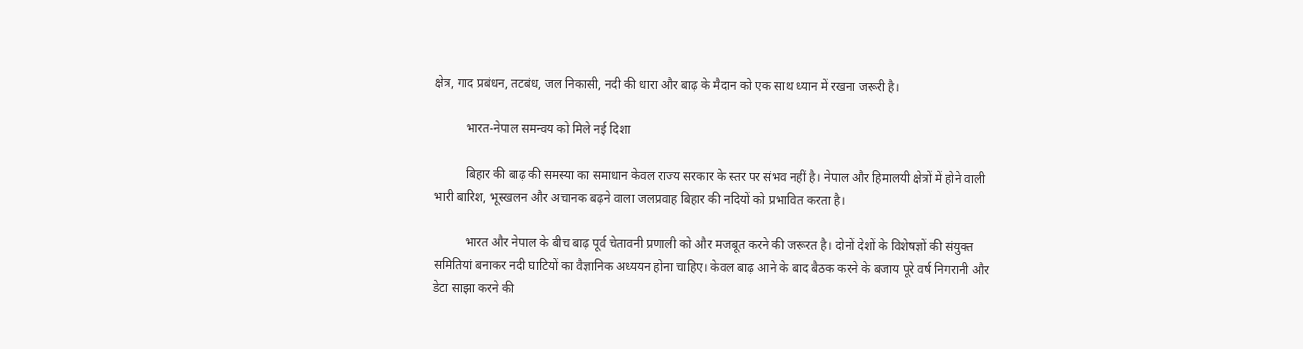क्षेत्र, गाद प्रबंधन, तटबंध, जल निकासी, नदी की धारा और बाढ़ के मैदान को एक साथ ध्यान में रखना जरूरी है।

          भारत-नेपाल समन्वय को मिले नई दिशा

          बिहार की बाढ़ की समस्या का समाधान केवल राज्य सरकार के स्तर पर संभव नहीं है। नेपाल और हिमालयी क्षेत्रों में होने वाली भारी बारिश, भूस्खलन और अचानक बढ़ने वाला जलप्रवाह बिहार की नदियों को प्रभावित करता है।

          भारत और नेपाल के बीच बाढ़ पूर्व चेतावनी प्रणाली को और मजबूत करने की जरूरत है। दोनों देशों के विशेषज्ञों की संयुक्त समितियां बनाकर नदी घाटियों का वैज्ञानिक अध्ययन होना चाहिए। केवल बाढ़ आने के बाद बैठक करने के बजाय पूरे वर्ष निगरानी और डेटा साझा करने की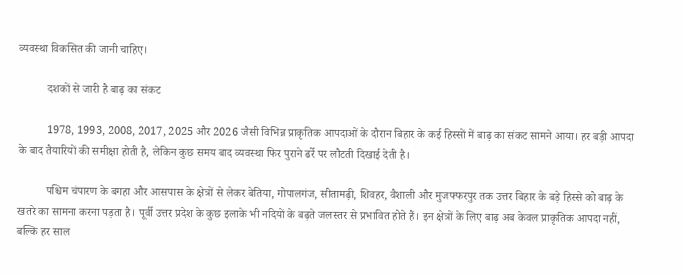व्यवस्था विकसित की जानी चाहिए।

          दशकों से जारी है बाढ़ का संकट

          1978, 1993, 2008, 2017, 2025 और 2026 जैसी विभिन्न प्राकृतिक आपदाओं के दौरान बिहार के कई हिस्सों में बाढ़ का संकट सामने आया। हर बड़ी आपदा के बाद तैयारियों की समीक्षा होती है, लेकिन कुछ समय बाद व्यवस्था फिर पुराने ढर्रे पर लौटती दिखाई देती है।

          पश्चिम चंपारण के बगहा और आसपास के क्षेत्रों से लेकर बेतिया, गोपालगंज, सीतामढ़ी, शिवहर, वैशाली और मुजफ्फरपुर तक उत्तर बिहार के बड़े हिस्से को बाढ़ के खतरे का सामना करना पड़ता है। पूर्वी उत्तर प्रदेश के कुछ इलाके भी नदियों के बढ़ते जलस्तर से प्रभावित होते हैं। इन क्षेत्रों के लिए बाढ़ अब केवल प्राकृतिक आपदा नहीं, बल्कि हर साल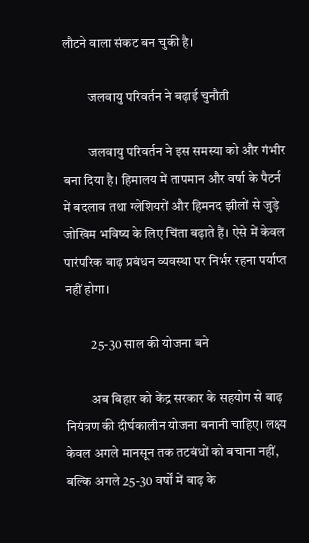लौटने वाला संकट बन चुकी है।

          जलवायु परिवर्तन ने बढ़ाई चुनौती

          जलवायु परिवर्तन ने इस समस्या को और गंभीर बना दिया है। हिमालय में तापमान और वर्षा के पैटर्न में बदलाव तथा ग्लेशियरों और हिमनद झीलों से जुड़े जोखिम भविष्य के लिए चिंता बढ़ाते हैं। ऐसे में केवल पारंपरिक बाढ़ प्रबंधन व्यवस्था पर निर्भर रहना पर्याप्त नहीं होगा।

          25-30 साल की योजना बने

          अब बिहार को केंद्र सरकार के सहयोग से बाढ़ नियंत्रण की दीर्घकालीन योजना बनानी चाहिए। लक्ष्य केवल अगले मानसून तक तटबंधों को बचाना नहीं, बल्कि अगले 25-30 वर्षों में बाढ़ के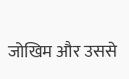जोखिम और उससे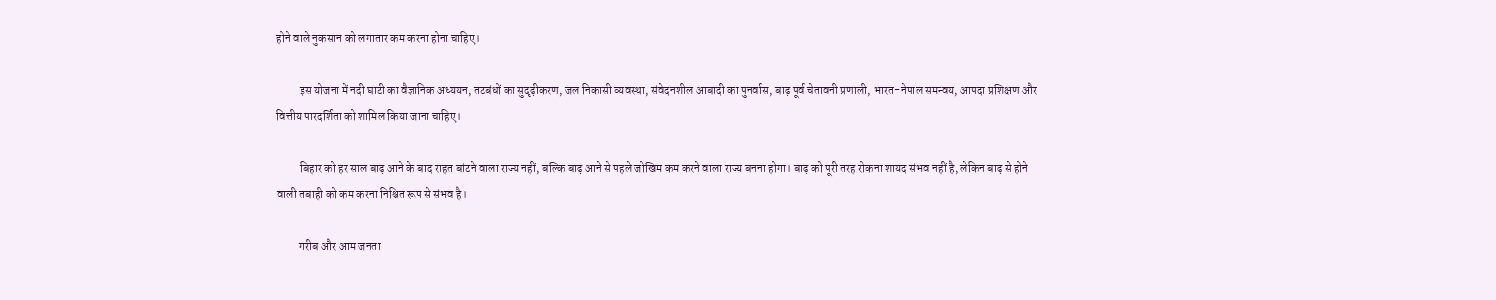होने वाले नुकसान को लगातार कम करना होना चाहिए।

          इस योजना में नदी घाटी का वैज्ञानिक अध्ययन, तटबंधों का सुदृढ़ीकरण, जल निकासी व्यवस्था, संवेदनशील आबादी का पुनर्वास, बाढ़ पूर्व चेतावनी प्रणाली, भारत-नेपाल समन्वय, आपदा प्रशिक्षण और वित्तीय पारदर्शिता को शामिल किया जाना चाहिए।

          बिहार को हर साल बाढ़ आने के बाद राहत बांटने वाला राज्य नहीं, बल्कि बाढ़ आने से पहले जोखिम कम करने वाला राज्य बनना होगा। बाढ़ को पूरी तरह रोकना शायद संभव नहीं है, लेकिन बाढ़ से होने वाली तबाही को कम करना निश्चित रूप से संभव है।

          गरीब और आम जनता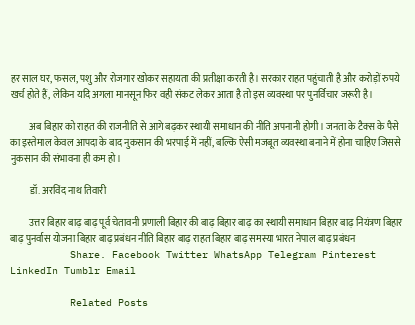हर साल घर, फसल, पशु और रोजगार खोकर सहायता की प्रतीक्षा करती है। सरकार राहत पहुंचाती है और करोड़ों रुपये खर्च होते हैं, लेकिन यदि अगला मानसून फिर वही संकट लेकर आता है तो इस व्यवस्था पर पुनर्विचार जरूरी है।

          अब बिहार को राहत की राजनीति से आगे बढ़कर स्थायी समाधान की नीति अपनानी होगी। जनता के टैक्स के पैसे का इस्तेमाल केवल आपदा के बाद नुकसान की भरपाई में नहीं, बल्कि ऐसी मजबूत व्यवस्था बनाने में होना चाहिए जिससे नुकसान की संभावना ही कम हो।

          डॉ. अरविंद नाथ तिवारी

          उत्तर बिहार बाढ़ बाढ़ पूर्व चेतावनी प्रणाली बिहार की बाढ़ बिहार बाढ़ का स्थायी समाधान बिहार बाढ़ नियंत्रण बिहार बाढ़ पुनर्वास योजना बिहार बाढ़ प्रबंधन नीति बिहार बाढ़ राहत बिहार बाढ़ समस्या भारत नेपाल बाढ़ प्रबंधन
          Share. Facebook Twitter WhatsApp Telegram Pinterest LinkedIn Tumblr Email

          Related Posts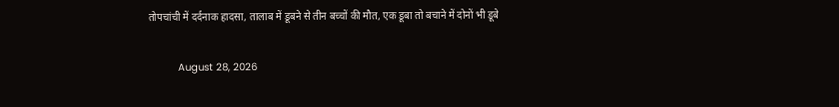तोपचांची में दर्दनाक हादसा, तालाब में डूबने से तीन बच्चों की मौत, एक डूबा तो बचाने में दोनों भी डूबे

          August 28, 2026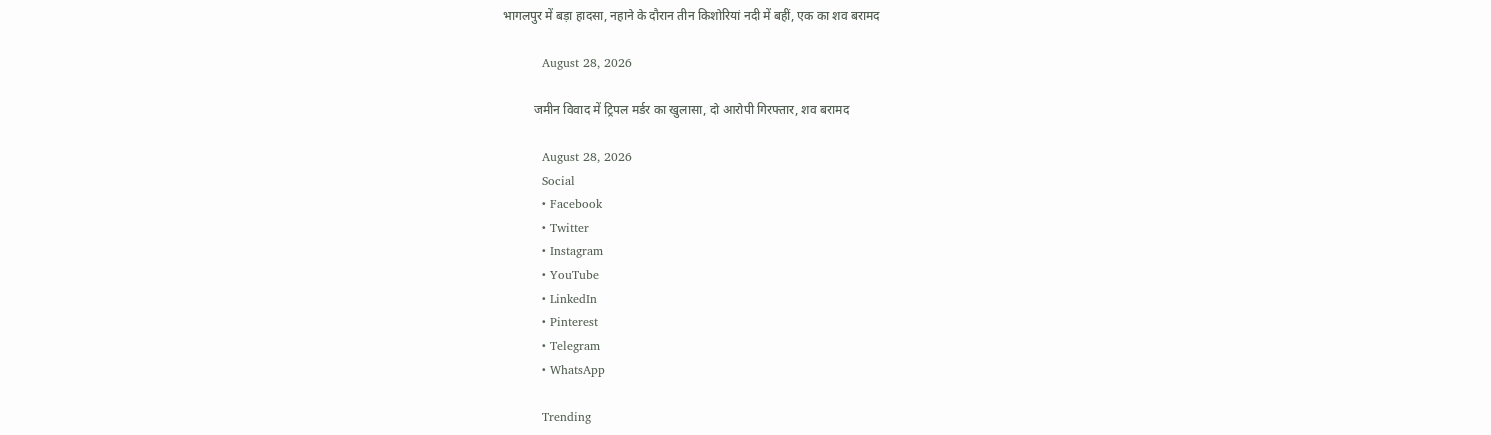भागलपुर में बड़ा हादसा, नहाने के दौरान तीन किशोरियां नदी में बहीं, एक का शव बरामद

          August 28, 2026

          जमीन विवाद में ट्रिपल मर्डर का खुलासा, दो आरोपी गिरफ्तार, शव बरामद

          August 28, 2026
          Social
          • Facebook
          • Twitter
          • Instagram
          • YouTube
          • LinkedIn
          • Pinterest
          • Telegram
          • WhatsApp

          Trending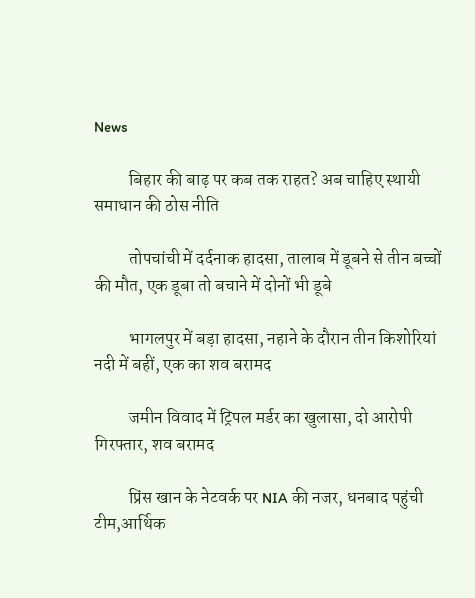News

          बिहार की बाढ़ पर कब तक राहत? अब चाहिए स्थायी समाधान की ठोस नीति

          तोपचांची में दर्दनाक हादसा, तालाब में डूबने से तीन बच्चों की मौत, एक डूबा तो बचाने में दोनों भी डूबे

          भागलपुर में बड़ा हादसा, नहाने के दौरान तीन किशोरियां नदी में बहीं, एक का शव बरामद

          जमीन विवाद में ट्रिपल मर्डर का खुलासा, दो आरोपी गिरफ्तार, शव बरामद

          प्रिंस खान के नेटवर्क पर NIA की नजर, धनबाद पहुंची टीम,आर्थिक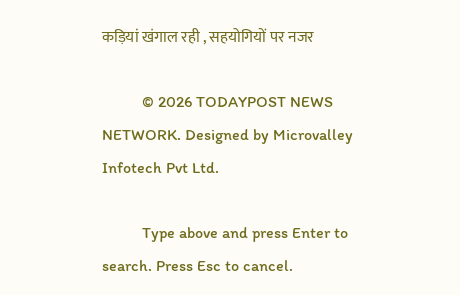कड़ियां खंगाल रही , सहयोगियों पर नजर

          © 2026 TODAYPOST NEWS NETWORK. Designed by Microvalley Infotech Pvt Ltd.

          Type above and press Enter to search. Press Esc to cancel.